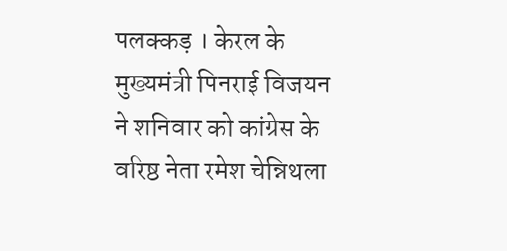पलक्कड़ । केरल के मुख्यमंत्री पिनराई विजयन ने शनिवार को कांग्रेस के वरिष्ठ नेता रमेश चेन्निथला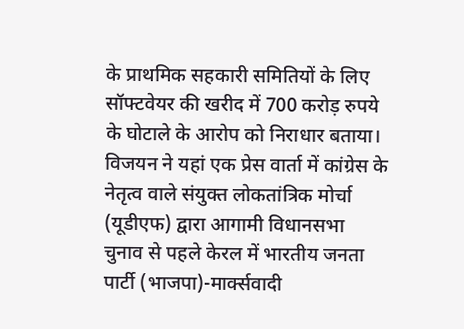के प्राथमिक सहकारी समितियों के लिए सॉफ्टवेयर की खरीद में 700 करोड़ रुपये के घोटाले के आरोप को निराधार बताया। विजयन ने यहां एक प्रेस वार्ता में कांग्रेस के नेतृत्व वाले संयुक्त लोकतांत्रिक मोर्चा (यूडीएफ) द्वारा आगामी विधानसभा चुनाव से पहले केरल में भारतीय जनता पार्टी (भाजपा)-मार्क्सवादी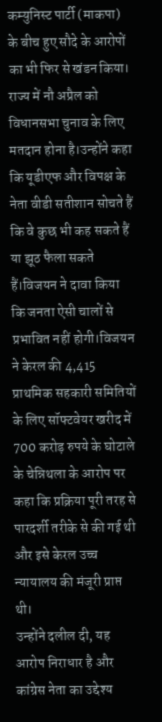कम्युनिस्ट पार्टी (माकपा) के बीच हुए सौदे के आरोपों का भी फिर से खंडन किया।
राज्य में नौ अप्रैल को विधानसभा चुनाव के लिए मतदान होना है।उन्होंने कहा कि यूडीएफ और विपक्ष के नेता वीडी सतीशान सोचते हैं कि वे कुछ भी कह सकते हैं या झूठ फैला सकते हैं।विजयन ने दावा किया कि जनता ऐसी चालों से प्रभावित नहीं होगी।विजयन ने केरल की 4,415 प्राथमिक सहकारी समितियों के लिए सॉफ्टवेयर खरीद में 700 करोड़ रुपये के घोटाले के चेन्निथला के आरोप पर कहा कि प्रक्रिया पूरी तरह से पारदर्शी तरीके से की गई थी और इसे केरल उच्च न्यायालय की मंजूरी प्राप्त थी।
उन्होंने दलील दी, यह आरोप निराधार है और कांग्रेस नेता का उद्देश्य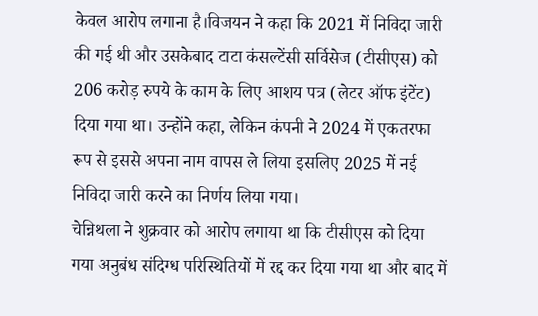केवल आरोप लगाना है।विजयन ने कहा कि 2021 में निविदा जारी की गई थी और उसकेबाद टाटा कंसल्टेंसी सर्विसेज (टीसीएस) को 206 करोड़ रुपये के काम के लिए आशय पत्र (लेटर ऑफ इंटेंट) दिया गया था। उन्होंने कहा, लेकिन कंपनी ने 2024 में एकतरफा रूप से इससे अपना नाम वापस ले लिया इसलिए 2025 में नई निविदा जारी करने का निर्णय लिया गया।
चेन्निथला ने शुक्रवार को आरोप लगाया था कि टीसीएस को दिया गया अनुबंध संदिग्ध परिस्थितियों में रद्द कर दिया गया था और बाद में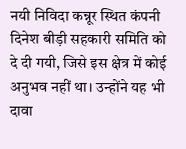नयी निविदा कन्नूर स्थित कंपनी दिनेश बीड़ी सहकारी समिति को दे दी गयी, जिसे इस क्षेत्र में कोई अनुभव नहीं था। उन्होंने यह भी दावा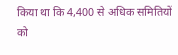किया था कि 4,400 से अधिक समितियों को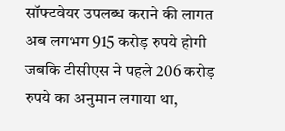सॉफ्टवेयर उपलब्ध कराने की लागत अब लगभग 915 करोड़ रुपये होगी जबकि टीसीएस ने पहले 206 करोड़ रुपये का अनुमान लगाया था,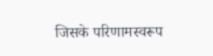जिसके परिणामस्वरूप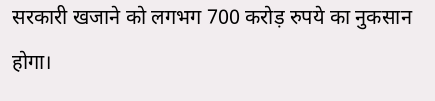सरकारी खजाने को लगभग 700 करोड़ रुपये का नुकसान होगा।